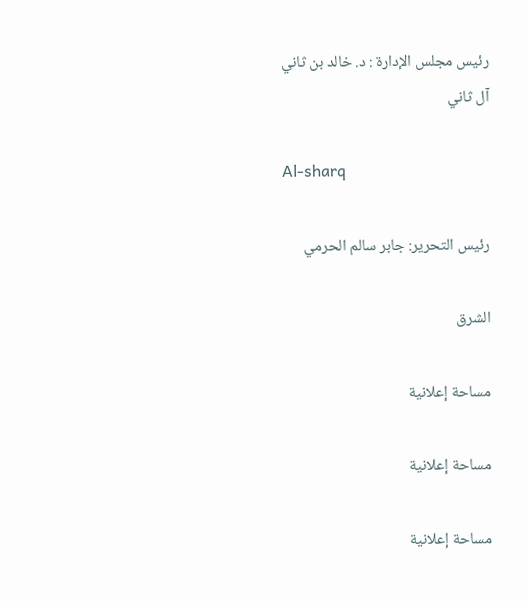رئيس مجلس الإدارة : د. خالد بن ثاني آل ثاني

Al-sharq

رئيس التحرير: جابر سالم الحرمي

الشرق

مساحة إعلانية

مساحة إعلانية

مساحة إعلانية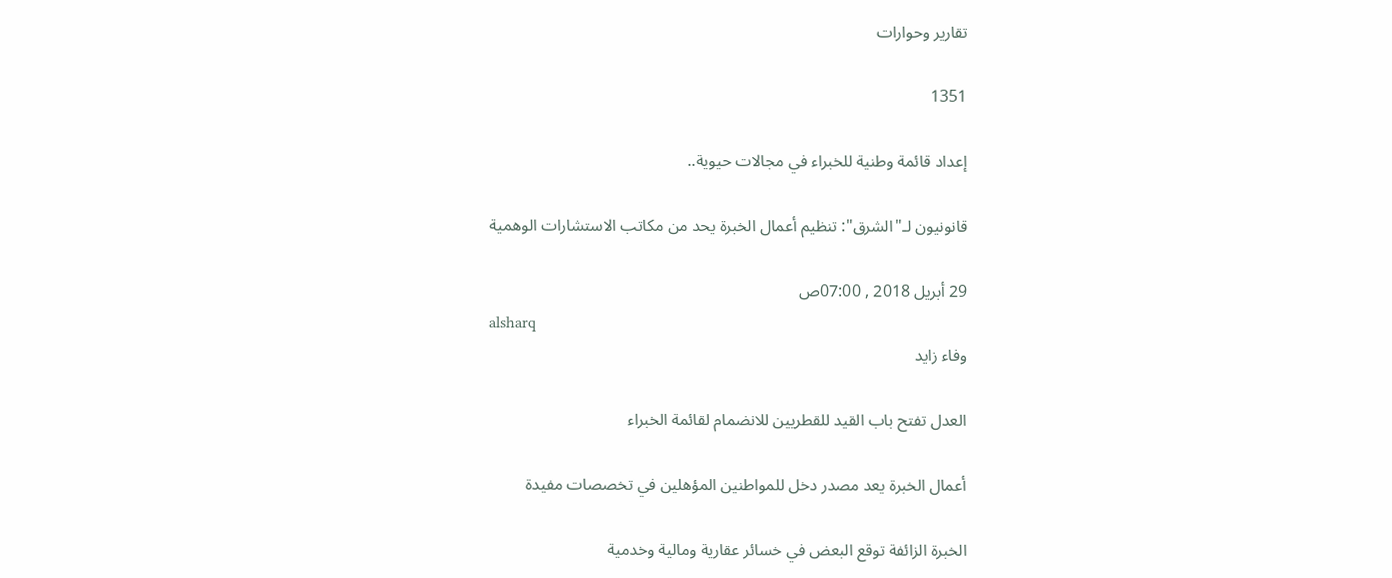تقارير وحوارات

1351

إعداد قائمة وطنية للخبراء في مجالات حيوية..

قانونيون لـ"الشرق": تنظيم أعمال الخبرة يحد من مكاتب الاستشارات الوهمية

29 أبريل 2018 , 07:00ص
alsharq
وفاء زايد

العدل تفتح باب القيد للقطريين للانضمام لقائمة الخبراء

أعمال الخبرة يعد مصدر دخل للمواطنين المؤهلين في تخصصات مفيدة

الخبرة الزائفة توقع البعض في خسائر عقارية ومالية وخدمية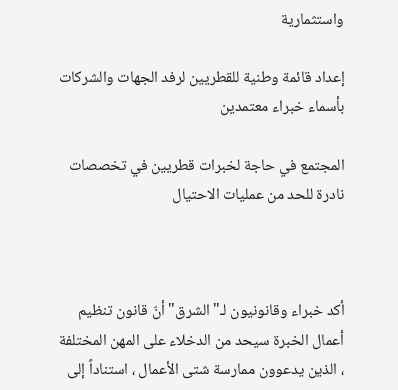واستثمارية

إعداد قائمة وطنية للقطريين لرفد الجهات والشركات بأسماء خبراء معتمدين

المجتمع في حاجة لخبرات قطريين في تخصصات نادرة للحد من عمليات الاحتيال



أكد خبراء وقانونيون لـ"الشرق" أنّ قانون تنظيم أعمال الخبرة سيحد من الدخلاء على المهن المختلفة ، الذين يدعوون ممارسة شتى الأعمال ، استناداً إلى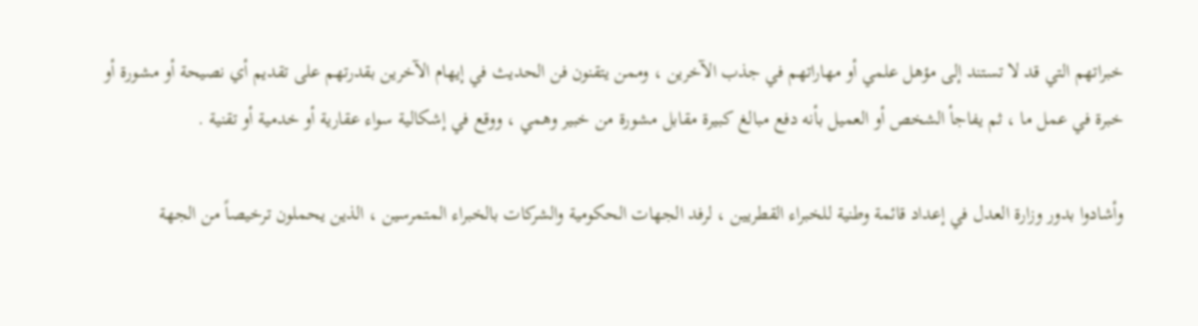خبراتهم التي قد لا تستند إلى مؤهل علمي أو مهاراتهم في جذب الآخرين ، وممن يتقنون فن الحديث في إيهام الآخرين بقدرتهم على تقديم أي نصيحة أو مشورة أو خبرة في عمل ما ، ثم يفاجأ الشخص أو العميل بأنه دفع مبالغ كبيرة مقابل مشورة من خبير وهمي ، ووقع في إشكالية سواء عقارية أو خدمية أو تقنية .

وأشادوا بدور وزارة العدل في إعداد قائمة وطنية للخبراء القطريين ، لرفد الجهات الحكومية والشركات بالخبراء المتمرسين ، الذين يحملون ترخيصاً من الجهة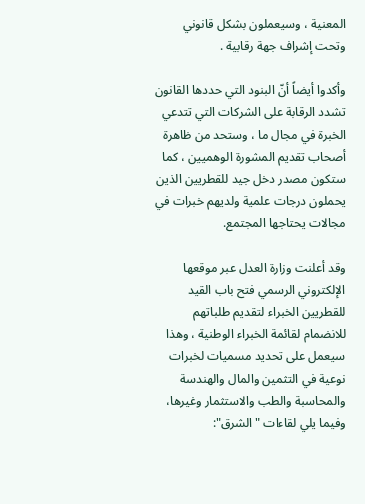المعنية ، وسيعملون بشكل قانوني وتحت إشراف جهة رقابية .

وأكدوا أيضاً أنّ البنود التي حددها القانون تشدد الرقابة على الشركات التي تتدعي الخبرة في مجال ما ، وستحد من ظاهرة أصحاب تقديم المشورة الوهميين ، كما ستكون مصدر دخل جيد للقطريين الذين يحملون درجات علمية ولديهم خبرات في مجالات يحتاجها المجتمع.

وقد أعلنت وزارة العدل عبر موقعها الإلكتروني الرسمي فتح باب القيد للقطريين الخبراء لتقديم طلباتهم للانضمام لقائمة الخبراء الوطنية ، وهذا سيعمل على تحديد مسميات لخبرات نوعية في التثمين والمال والهندسة والمحاسبة والطب والاستثمار وغيرها، وفيما يلي لقاءات "الشرق":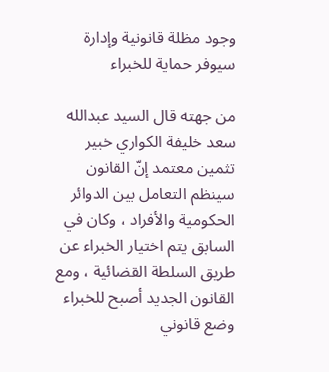وجود مظلة قانونية وإدارة سيوفر حماية للخبراء

من جهته قال السيد عبدالله سعد خليفة الكواري خبير تثمين معتمد إنّ القانون سينظم التعامل بين الدوائر الحكومية والأفراد ، وكان في السابق يتم اختيار الخبراء عن طريق السلطة القضائية ، ومع القانون الجديد أصبح للخبراء وضع قانوني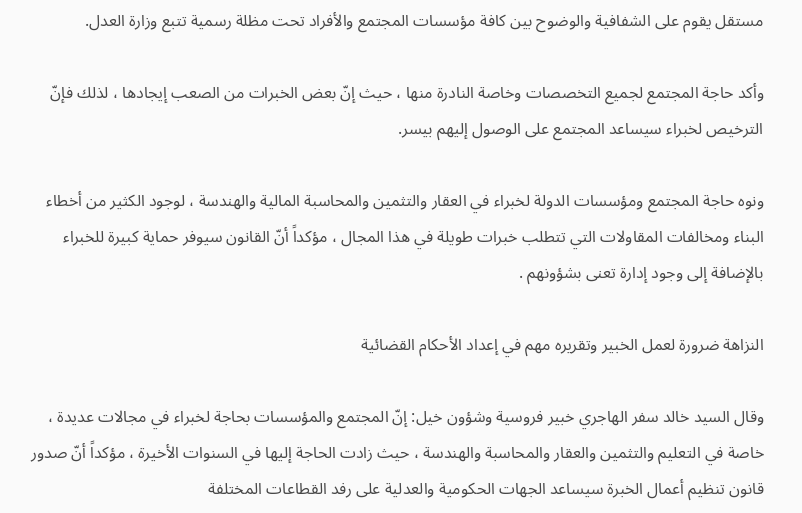مستقل يقوم على الشفافية والوضوح بين كافة مؤسسات المجتمع والأفراد تحت مظلة رسمية تتبع وزارة العدل.

وأكد حاجة المجتمع لجميع التخصصات وخاصة النادرة منها ، حيث إنّ بعض الخبرات من الصعب إيجادها ، لذلك فإنّ الترخيص لخبراء سيساعد المجتمع على الوصول إليهم بيسر.

ونوه حاجة المجتمع ومؤسسات الدولة لخبراء في العقار والتثمين والمحاسبة المالية والهندسة ، لوجود الكثير من أخطاء البناء ومخالفات المقاولات التي تتطلب خبرات طويلة في هذا المجال ، مؤكداً أنّ القانون سيوفر حماية كبيرة للخبراء بالإضافة إلى وجود إدارة تعنى بشؤونهم .

النزاهة ضرورة لعمل الخبير وتقريره مهم في إعداد الأحكام القضائية

وقال السيد خالد سفر الهاجري خبير فروسية وشؤون خيل: إنّ المجتمع والمؤسسات بحاجة لخبراء في مجالات عديدة ، خاصة في التعليم والتثمين والعقار والمحاسبة والهندسة ، حيث زادت الحاجة إليها في السنوات الأخيرة ، مؤكداً أنّ صدور قانون تنظيم أعمال الخبرة سيساعد الجهات الحكومية والعدلية على رفد القطاعات المختلفة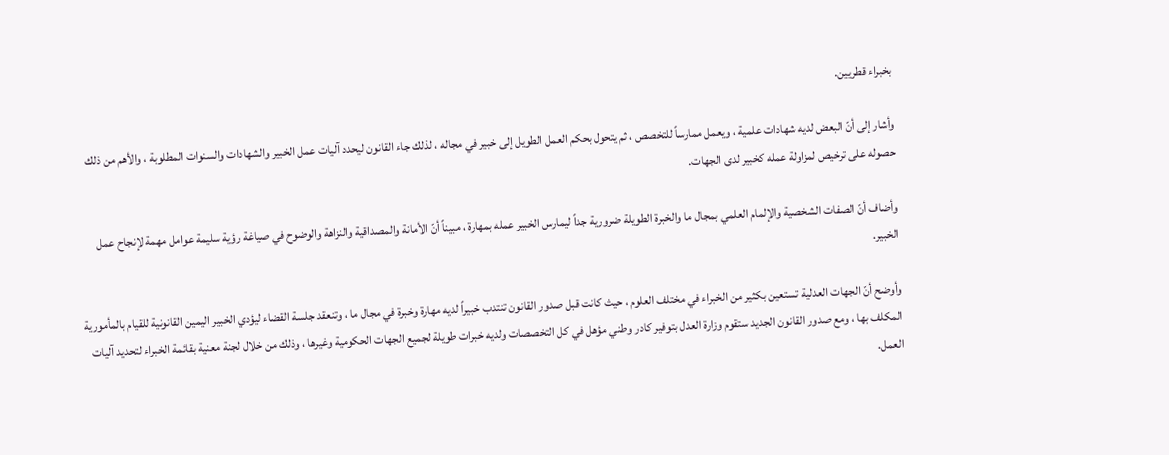بخبراء قطريين.

وأشار إلى أنّ البعض لديه شهادات علمية ، ويعمل ممارساً للتخصص ، ثم يتحول بحكم العمل الطويل إلى خبير في مجاله ، لذلك جاء القانون ليحدد آليات عمل الخبير والشهادات والسنوات المطلوبة ، والأهم من ذلك حصوله على ترخيص لمزاولة عمله كخبير لدى الجهات.

وأضاف أنّ الصفات الشخصية والإلمام العلمي بمجال ما والخبرة الطويلة ضرورية جداً ليمارس الخبير عمله بمهارة ، مبيناً أنّ الأمانة والمصداقية والنزاهة والوضوح في صياغة رؤية سليمة عوامل مهمة لإنجاح عمل الخبير.

وأوضح أنّ الجهات العدلية تستعين بكثير من الخبراء في مختلف العلوم ، حيث كانت قبل صدور القانون تنتدب خبيراً لديه مهارة وخبرة في مجال ما ، وتنعقد جلسة القضاء ليؤدي الخبير اليمين القانونية للقيام بالمأمورية المكلف بها ، ومع صدور القانون الجديد ستقوم وزارة العدل بتوفير كادر وطني مؤهل في كل التخصصات ولديه خبرات طويلة لجميع الجهات الحكومية وغيرها ، وذلك من خلال لجنة معنية بقائمة الخبراء لتحديد آليات العمل.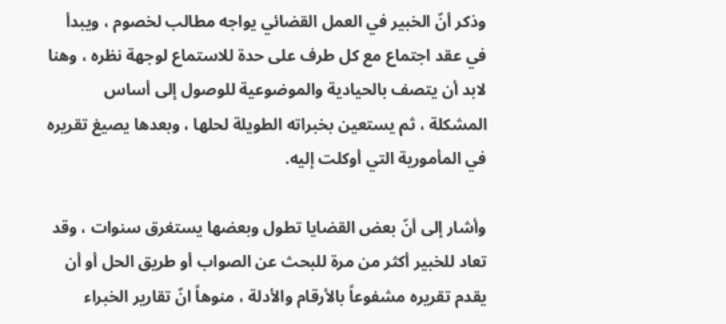وذكر أنّ الخبير في العمل القضائي يواجه مطالب لخصوم ، ويبدأ في عقد اجتماع مع كل طرف على حدة للاستماع لوجهة نظره ، وهنا لابد أن يتصف بالحيادية والموضوعية للوصول إلى أساس المشكلة ، ثم يستعين بخبراته الطويلة لحلها ، وبعدها يصيغ تقريره في المأمورية التي أوكلت إليه.

وأشار إلى أنّ بعض القضايا تطول وبعضها يستغرق سنوات ، وقد تعاد للخبير أكثر من مرة للبحث عن الصواب أو طريق الحل أو أن يقدم تقريره مشفوعاً بالأرقام والأدلة ، منوهاً انّ تقارير الخبراء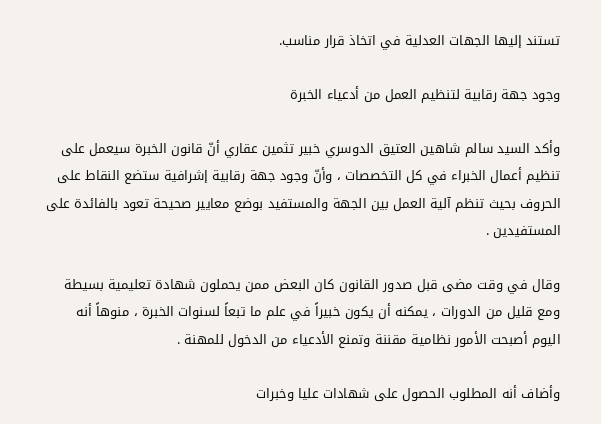تستند إليها الجهات العدلية في اتخاذ قرار مناسب.

وجود جهة رقابية لتنظيم العمل من أدعياء الخبرة

وأكد السيد سالم شاهين العتيق الدوسري خبير تثمين عقاري أنّ قانون الخبرة سيعمل على تنظيم أعمال الخبراء في كل التخصصات ، وأنّ وجود جهة رقابية إشرافية ستضع النقاط على الحروف بحيث تنظم آلية العمل بين الجهة والمستفيد بوضع معايير صحيحة تعود بالفائدة على المستفيدين .

وقال في وقت مضى قبل صدور القانون كان البعض ممن يحملون شهادة تعليمية بسيطة ومع قليل من الدورات ، يمكنه أن يكون خبيراً في علم ما تبعاً لسنوات الخبرة ، منوهاً أنه اليوم أصبحت الأمور نظامية مقننة وتمنع الأدعياء من الدخول للمهنة .

وأضاف أنه المطلوب الحصول على شهادات عليا وخبرات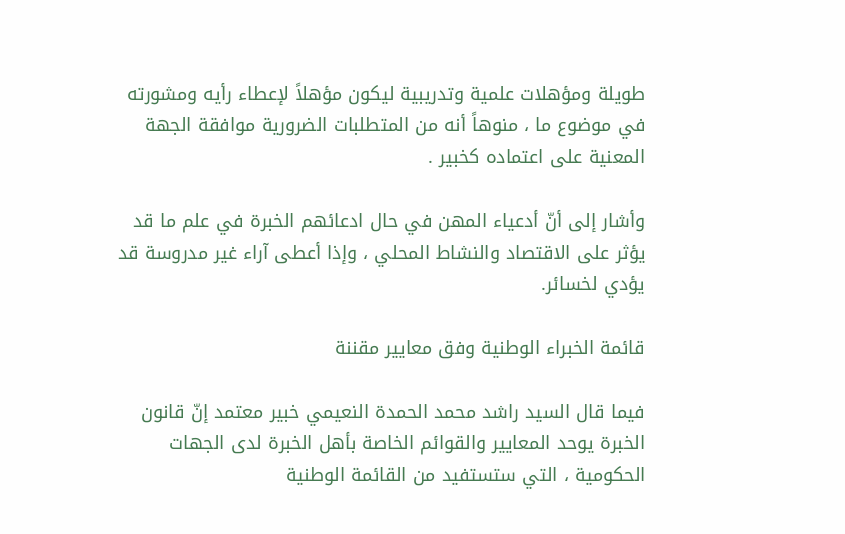طويلة ومؤهلات علمية وتدريبية ليكون مؤهلاً لإعطاء رأيه ومشورته في موضوع ما ، منوهاً أنه من المتطلبات الضرورية موافقة الجهة المعنية على اعتماده كخبير .

وأشار إلى أنّ أدعياء المهن في حال ادعائهم الخبرة في علم ما قد يؤثر على الاقتصاد والنشاط المحلي ، وإذا أعطى آراء غير مدروسة قد يؤدي لخسائر.

قائمة الخبراء الوطنية وفق معايير مقننة

فيما قال السيد راشد محمد الحمدة النعيمي خبير معتمد إنّ قانون الخبرة يوحد المعايير والقوائم الخاصة بأهل الخبرة لدى الجهات الحكومية ، التي ستستفيد من القائمة الوطنية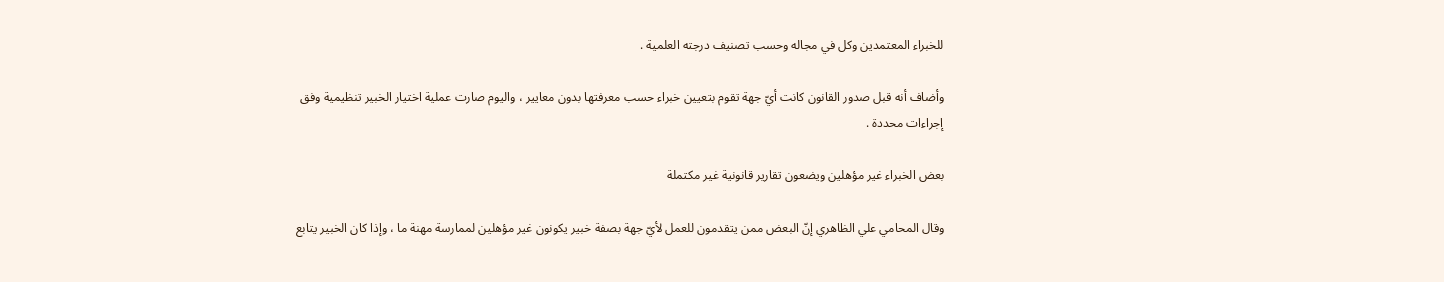للخبراء المعتمدين وكل في مجاله وحسب تصنيف درجته العلمية .

وأضاف أنه قبل صدور القانون كانت أيّ جهة تقوم بتعيين خبراء حسب معرفتها بدون معايير ، واليوم صارت عملية اختيار الخبير تنظيمية وفق إجراءات محددة .

بعض الخبراء غير مؤهلين ويضعون تقارير قانونية غير مكتملة

وقال المحامي علي الظاهري إنّ البعض ممن يتقدمون للعمل لأيّ جهة بصفة خبير يكونون غير مؤهلين لممارسة مهنة ما ، وإذا كان الخبير يتابع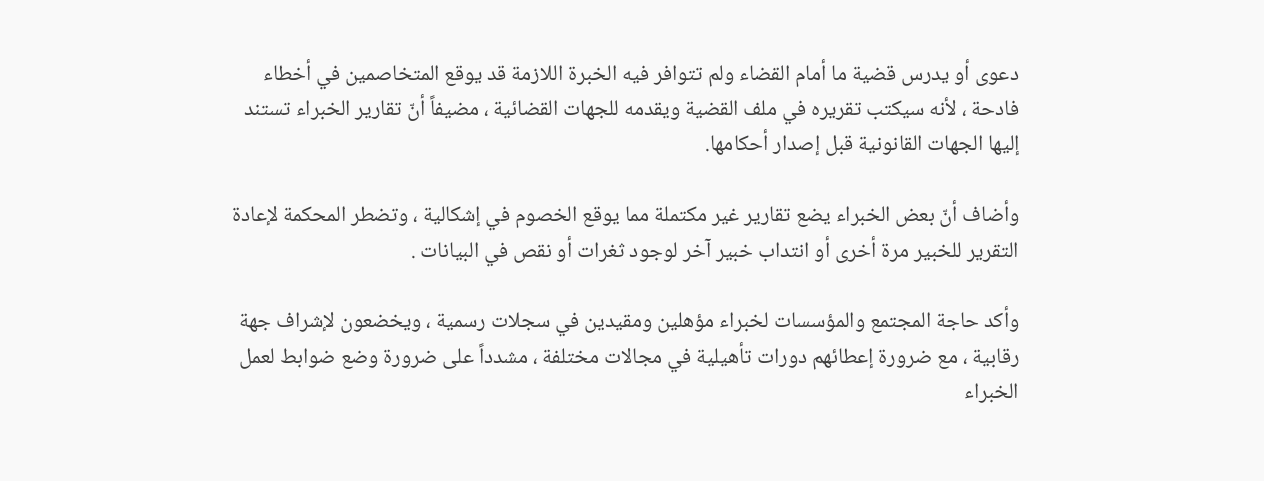دعوى أو يدرس قضية ما أمام القضاء ولم تتوافر فيه الخبرة اللازمة قد يوقع المتخاصمين في أخطاء فادحة ، لأنه سيكتب تقريره في ملف القضية ويقدمه للجهات القضائية ، مضيفاً أنّ تقارير الخبراء تستند إليها الجهات القانونية قبل إصدار أحكامها.

وأضاف أنّ بعض الخبراء يضع تقارير غير مكتملة مما يوقع الخصوم في إشكالية ، وتضطر المحكمة لإعادة التقرير للخبير مرة أخرى أو انتداب خبير آخر لوجود ثغرات أو نقص في البيانات .

وأكد حاجة المجتمع والمؤسسات لخبراء مؤهلين ومقيدين في سجلات رسمية ، ويخضعون لإشراف جهة رقابية ، مع ضرورة إعطائهم دورات تأهيلية في مجالات مختلفة ، مشدداً على ضرورة وضع ضوابط لعمل الخبراء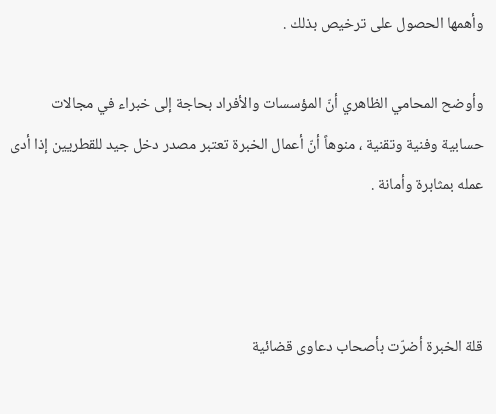وأهمها الحصول على ترخيص بذلك .

وأوضح المحامي الظاهري أنّ المؤسسات والأفراد بحاجة إلى خبراء في مجالات حسابية وفنية وتقنية ، منوهاً أنّ أعمال الخبرة تعتبر مصدر دخل جيد للقطريين إذا أدى عمله بمثابرة وأمانة .



قلة الخبرة أضرّت بأصحاب دعاوى قضائية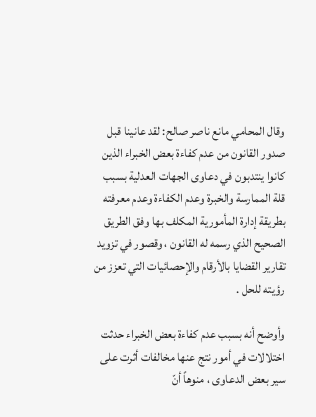وقال المحامي مانع ناصر صالح: لقد عانينا قبل صدور القانون من عدم كفاءة بعض الخبراء الذين كانوا ينتدبون في دعاوى الجهات العدلية بسبب قلة الممارسة والخبرة وعدم الكفاءة وعدم معرفته بطريقة إدارة المأمورية المكلف بها وفق الطريق الصحيح الذي رسمه له القانون ، وقصور في تزويد تقارير القضايا بالأرقام والإحصائيات التي تعزز من رؤيته للحل .

وأوضح أنه بسبب عدم كفاءة بعض الخبراء حدثت اختلالات في أمور نتج عنها مخالفات أثرت على سير بعض الدعاوى ، منوهاً أنّ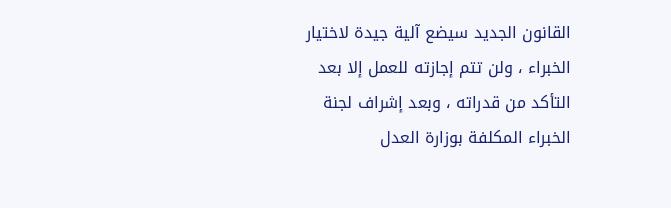القانون الجديد سيضع آلية جيدة لاختيار الخبراء ، ولن تتم إجازته للعمل إلا بعد التأكد من قدراته ، وبعد إشراف لجنة الخبراء المكلفة بوزارة العدل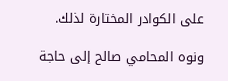على الكوادر المختارة لذلك.

ونوه المحامي صالح إلى حاجة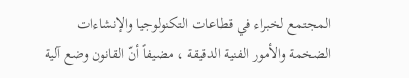المجتمع لخبراء في قطاعات التكنولوجيا والإنشاءات الضخمة والأمور الفنية الدقيقة ، مضيفاً أنّ القانون وضع آلية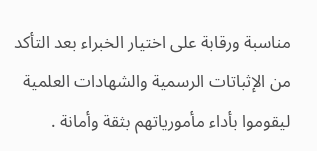مناسبة ورقابة على اختيار الخبراء بعد التأكد من الإثباتات الرسمية والشهادات العلمية ليقوموا بأداء مأمورياتهم بثقة وأمانة .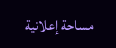مساحة إعلانية